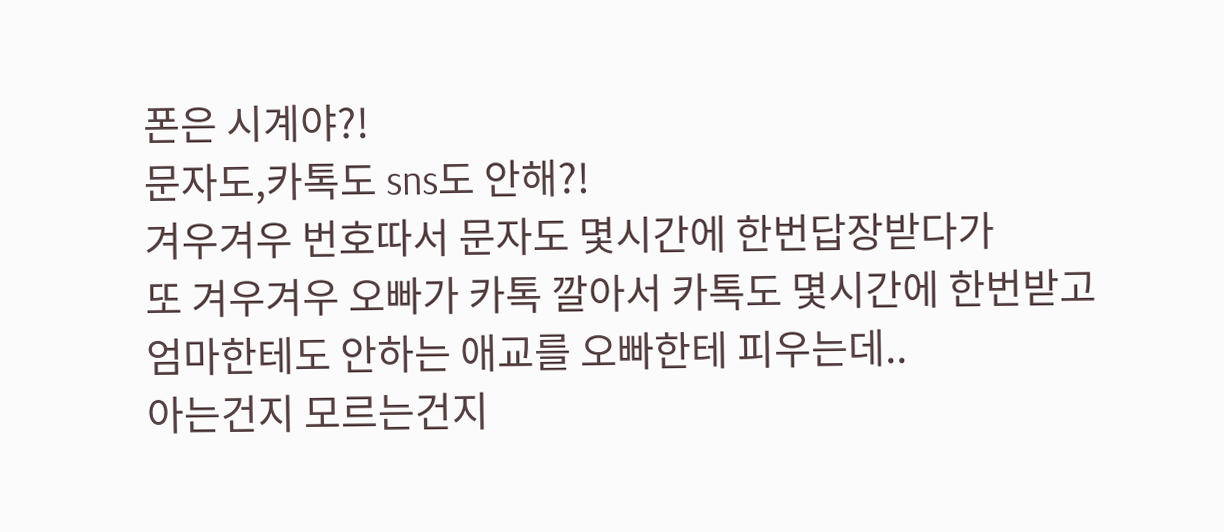폰은 시계야?!
문자도,카톡도 sns도 안해?!
겨우겨우 번호따서 문자도 몇시간에 한번답장받다가
또 겨우겨우 오빠가 카톡 깔아서 카톡도 몇시간에 한번받고
엄마한테도 안하는 애교를 오빠한테 피우는데..
아는건지 모르는건지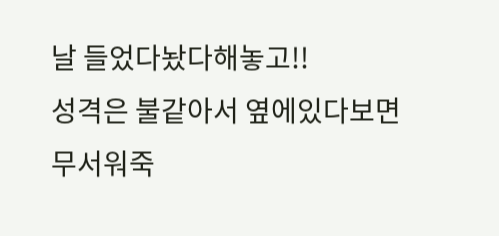날 들었다놨다해놓고!!
성격은 불같아서 옆에있다보면 무서워죽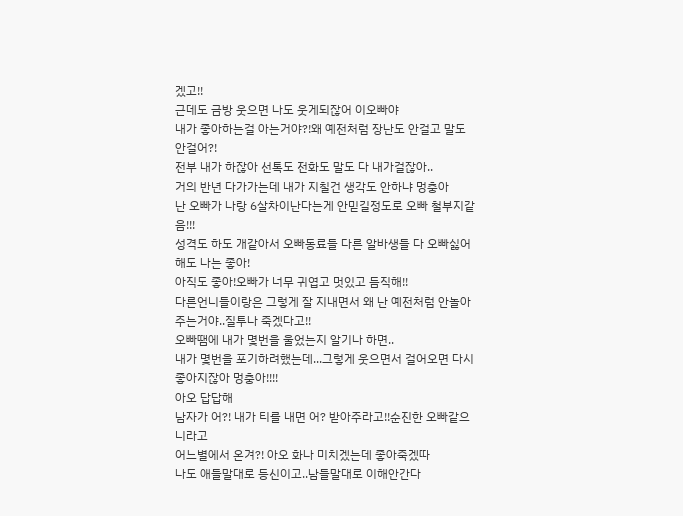겠고!!
근데도 금방 웃으면 나도 웃게되잖어 이오빠야
내가 좋아하는걸 아는거야?!왜 예전처럼 장난도 안걸고 말도 안걸어?!
전부 내가 하잖아 선톡도 전화도 말도 다 내가걸잖아..
거의 반년 다가가는데 내가 지칠건 생각도 안하냐 멍충아
난 오빠가 나랑 6살차이난다는게 안믿길정도로 오빠 철부지같음!!!
성격도 하도 개같아서 오빠동료들 다른 알바생들 다 오빠싫어해도 나는 좋아!
아직도 좋아!오빠가 너무 귀엽고 멋있고 듬직해!!
다른언니들이랑은 그렇게 잘 지내면서 왜 난 예전처럼 안놀아주는거야..질투나 죽겠다고!!
오빠땜에 내가 몇번을 울었는지 알기나 하면..
내가 몇번을 포기하려했는데...그렇게 웃으면서 걸어오면 다시 좋아지잖아 멍충아!!!!
아오 답답해
남자가 어?! 내가 티를 내면 어? 받아주라고!!순진한 오빠같으니라고
어느별에서 온겨?! 아오 화나 미치겠는데 좋아죽겠따
나도 애들말대로 등신이고..남들말대로 이해안간다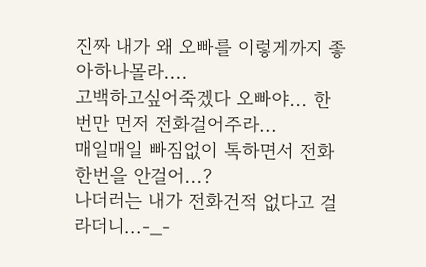진짜 내가 왜 오빠를 이렇게까지 좋아하나몰라....
고백하고싶어죽겠다 오빠야... 한번만 먼저 전화걸어주라...
매일매일 빠짐없이 톡하면서 전화한번을 안걸어...?
나더러는 내가 전화건적 없다고 걸라더니...-_-